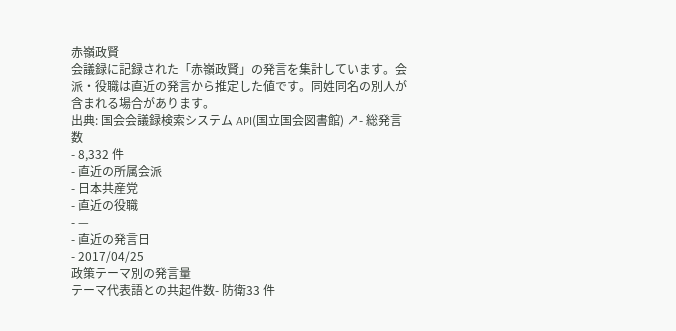赤嶺政賢
会議録に記録された「赤嶺政賢」の発言を集計しています。会派・役職は直近の発言から推定した値です。同姓同名の別人が含まれる場合があります。
出典: 国会会議録検索システム API(国立国会図書館) ↗- 総発言数
- 8,332 件
- 直近の所属会派
- 日本共産党
- 直近の役職
- —
- 直近の発言日
- 2017/04/25
政策テーマ別の発言量
テーマ代表語との共起件数- 防衛33 件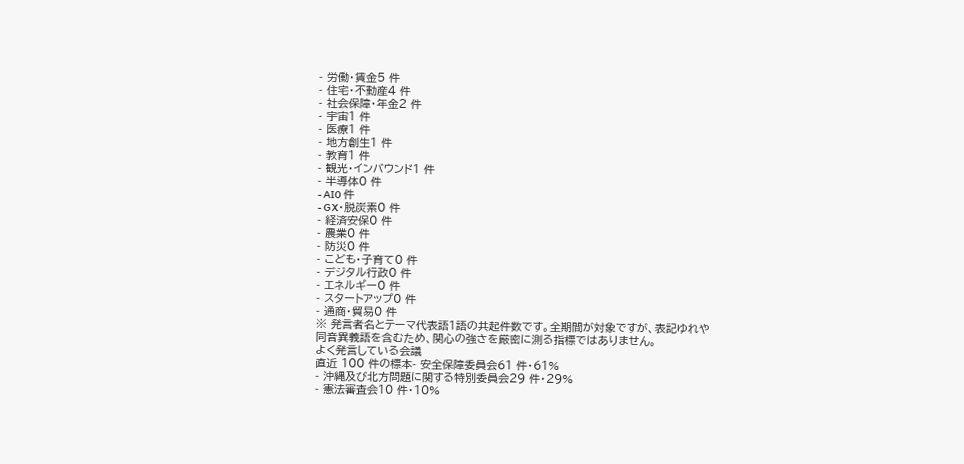- 労働・賃金5 件
- 住宅・不動産4 件
- 社会保障・年金2 件
- 宇宙1 件
- 医療1 件
- 地方創生1 件
- 教育1 件
- 観光・インバウンド1 件
- 半導体0 件
- AI0 件
- GX・脱炭素0 件
- 経済安保0 件
- 農業0 件
- 防災0 件
- こども・子育て0 件
- デジタル行政0 件
- エネルギー0 件
- スタートアップ0 件
- 通商・貿易0 件
※ 発言者名とテーマ代表語1語の共起件数です。全期間が対象ですが、表記ゆれや 同音異義語を含むため、関心の強さを厳密に測る指標ではありません。
よく発言している会議
直近 100 件の標本- 安全保障委員会61 件・61%
- 沖縄及び北方問題に関する特別委員会29 件・29%
- 憲法審査会10 件・10%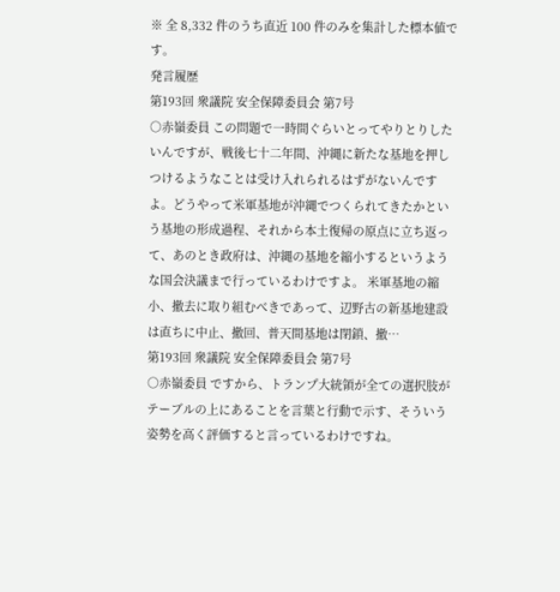※ 全 8,332 件のうち直近 100 件のみを集計した標本値です。
発言履歴
第193回 衆議院 安全保障委員会 第7号
○赤嶺委員 この問題で一時間ぐらいとってやりとりしたいんですが、戦後七十二年間、沖縄に新たな基地を押しつけるようなことは受け入れられるはずがないんですよ。どうやって米軍基地が沖縄でつくられてきたかという基地の形成過程、それから本土復帰の原点に立ち返って、あのとき政府は、沖縄の基地を縮小するというような国会決議まで行っているわけですよ。 米軍基地の縮小、撤去に取り組むべきであって、辺野古の新基地建設は直ちに中止、撤回、普天間基地は閉鎖、撤…
第193回 衆議院 安全保障委員会 第7号
○赤嶺委員 ですから、トランプ大統領が全ての選択肢がテーブルの上にあることを言葉と行動で示す、そういう姿勢を高く評価すると言っているわけですね。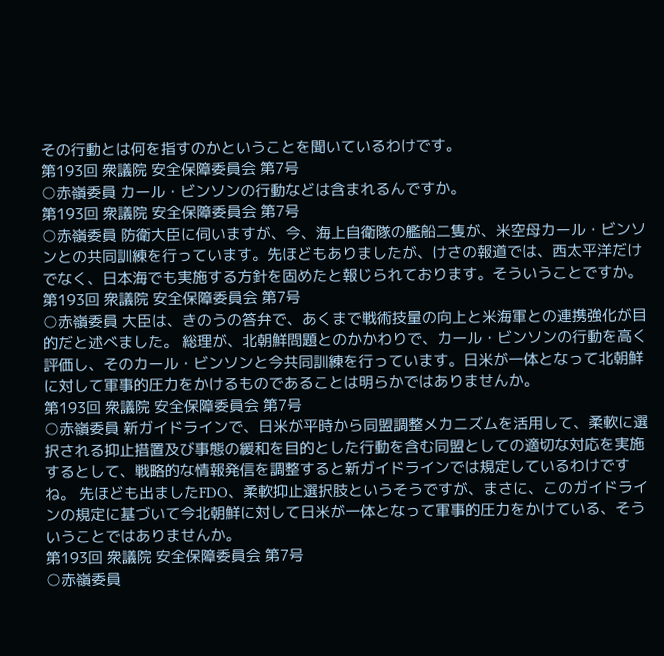その行動とは何を指すのかということを聞いているわけです。
第193回 衆議院 安全保障委員会 第7号
○赤嶺委員 カール・ビンソンの行動などは含まれるんですか。
第193回 衆議院 安全保障委員会 第7号
○赤嶺委員 防衛大臣に伺いますが、今、海上自衛隊の艦船二隻が、米空母カール・ビンソンとの共同訓練を行っています。先ほどもありましたが、けさの報道では、西太平洋だけでなく、日本海でも実施する方針を固めたと報じられております。そういうことですか。
第193回 衆議院 安全保障委員会 第7号
○赤嶺委員 大臣は、きのうの答弁で、あくまで戦術技量の向上と米海軍との連携強化が目的だと述べました。 総理が、北朝鮮問題とのかかわりで、カール・ビンソンの行動を高く評価し、そのカール・ビンソンと今共同訓練を行っています。日米が一体となって北朝鮮に対して軍事的圧力をかけるものであることは明らかではありませんか。
第193回 衆議院 安全保障委員会 第7号
○赤嶺委員 新ガイドラインで、日米が平時から同盟調整メカニズムを活用して、柔軟に選択される抑止措置及び事態の緩和を目的とした行動を含む同盟としての適切な対応を実施するとして、戦略的な情報発信を調整すると新ガイドラインでは規定しているわけですね。 先ほども出ましたFDO、柔軟抑止選択肢というそうですが、まさに、このガイドラインの規定に基づいて今北朝鮮に対して日米が一体となって軍事的圧力をかけている、そういうことではありませんか。
第193回 衆議院 安全保障委員会 第7号
○赤嶺委員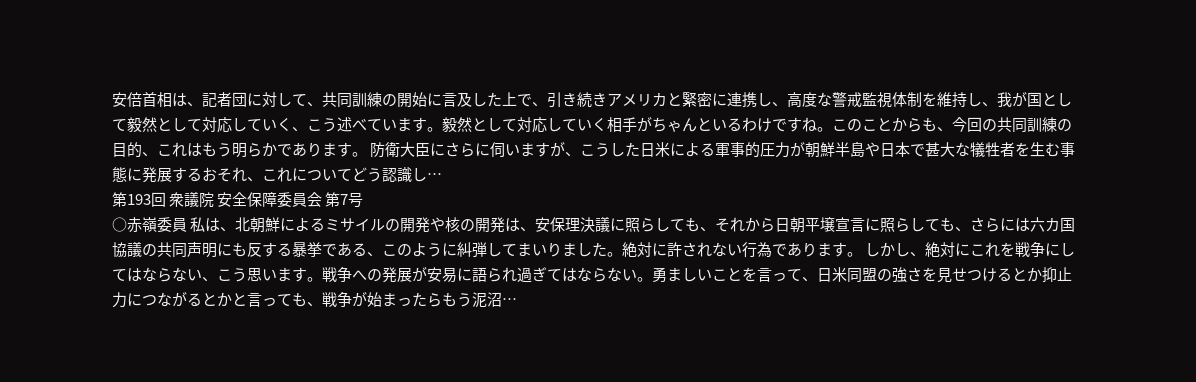安倍首相は、記者団に対して、共同訓練の開始に言及した上で、引き続きアメリカと緊密に連携し、高度な警戒監視体制を維持し、我が国として毅然として対応していく、こう述べています。毅然として対応していく相手がちゃんといるわけですね。このことからも、今回の共同訓練の目的、これはもう明らかであります。 防衛大臣にさらに伺いますが、こうした日米による軍事的圧力が朝鮮半島や日本で甚大な犠牲者を生む事態に発展するおそれ、これについてどう認識し…
第193回 衆議院 安全保障委員会 第7号
○赤嶺委員 私は、北朝鮮によるミサイルの開発や核の開発は、安保理決議に照らしても、それから日朝平壌宣言に照らしても、さらには六カ国協議の共同声明にも反する暴挙である、このように糾弾してまいりました。絶対に許されない行為であります。 しかし、絶対にこれを戦争にしてはならない、こう思います。戦争への発展が安易に語られ過ぎてはならない。勇ましいことを言って、日米同盟の強さを見せつけるとか抑止力につながるとかと言っても、戦争が始まったらもう泥沼…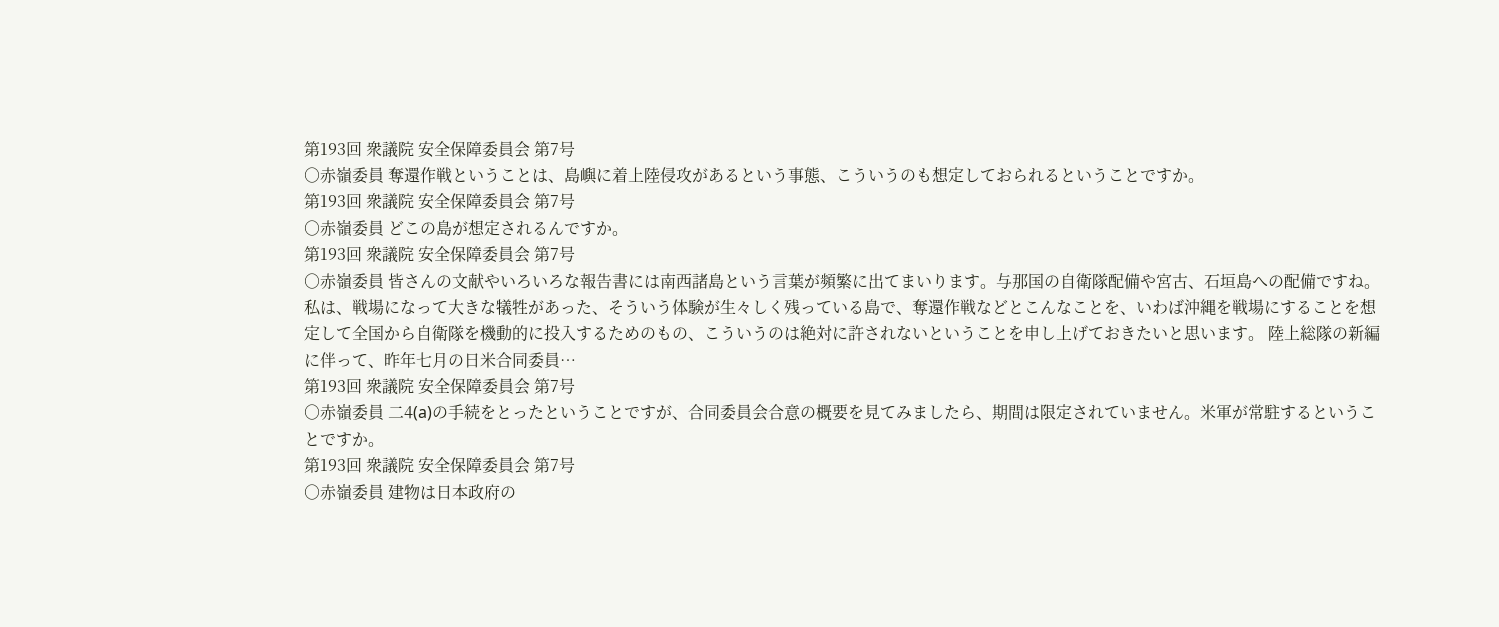第193回 衆議院 安全保障委員会 第7号
○赤嶺委員 奪還作戦ということは、島嶼に着上陸侵攻があるという事態、こういうのも想定しておられるということですか。
第193回 衆議院 安全保障委員会 第7号
○赤嶺委員 どこの島が想定されるんですか。
第193回 衆議院 安全保障委員会 第7号
○赤嶺委員 皆さんの文献やいろいろな報告書には南西諸島という言葉が頻繁に出てまいります。与那国の自衛隊配備や宮古、石垣島への配備ですね。 私は、戦場になって大きな犠牲があった、そういう体験が生々しく残っている島で、奪還作戦などとこんなことを、いわば沖縄を戦場にすることを想定して全国から自衛隊を機動的に投入するためのもの、こういうのは絶対に許されないということを申し上げておきたいと思います。 陸上総隊の新編に伴って、昨年七月の日米合同委員…
第193回 衆議院 安全保障委員会 第7号
○赤嶺委員 二4(a)の手続をとったということですが、合同委員会合意の概要を見てみましたら、期間は限定されていません。米軍が常駐するということですか。
第193回 衆議院 安全保障委員会 第7号
○赤嶺委員 建物は日本政府の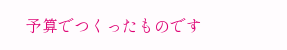予算でつくったものです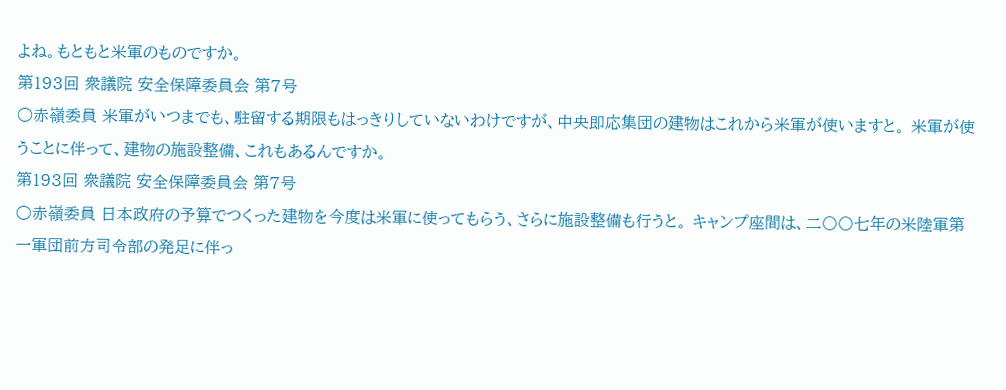よね。もともと米軍のものですか。
第193回 衆議院 安全保障委員会 第7号
○赤嶺委員 米軍がいつまでも、駐留する期限もはっきりしていないわけですが、中央即応集団の建物はこれから米軍が使いますと。 米軍が使うことに伴って、建物の施設整備、これもあるんですか。
第193回 衆議院 安全保障委員会 第7号
○赤嶺委員 日本政府の予算でつくった建物を今度は米軍に使ってもらう、さらに施設整備も行うと。 キャンプ座間は、二〇〇七年の米陸軍第一軍団前方司令部の発足に伴っ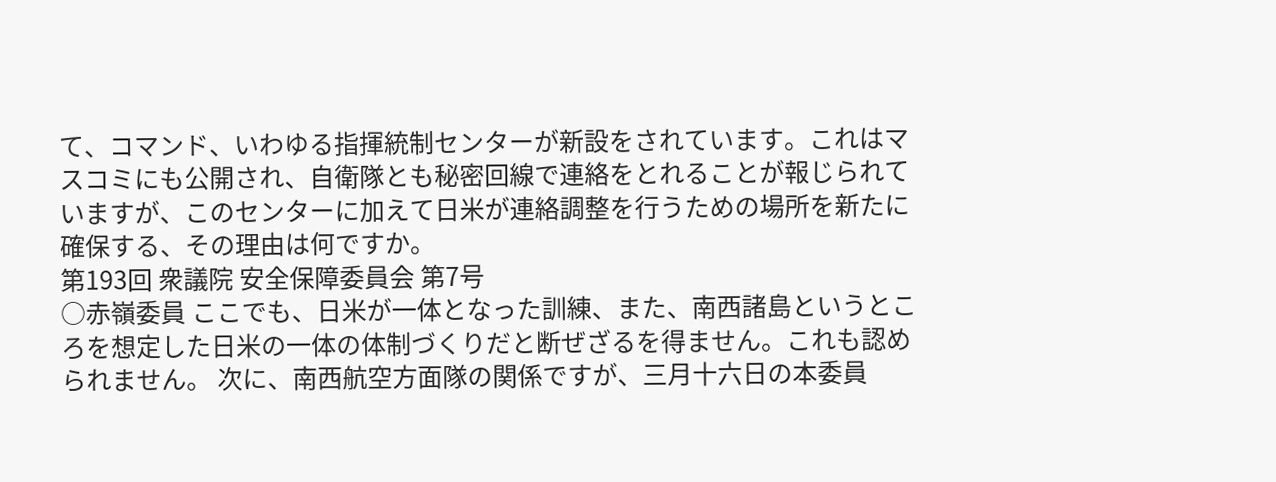て、コマンド、いわゆる指揮統制センターが新設をされています。これはマスコミにも公開され、自衛隊とも秘密回線で連絡をとれることが報じられていますが、このセンターに加えて日米が連絡調整を行うための場所を新たに確保する、その理由は何ですか。
第193回 衆議院 安全保障委員会 第7号
○赤嶺委員 ここでも、日米が一体となった訓練、また、南西諸島というところを想定した日米の一体の体制づくりだと断ぜざるを得ません。これも認められません。 次に、南西航空方面隊の関係ですが、三月十六日の本委員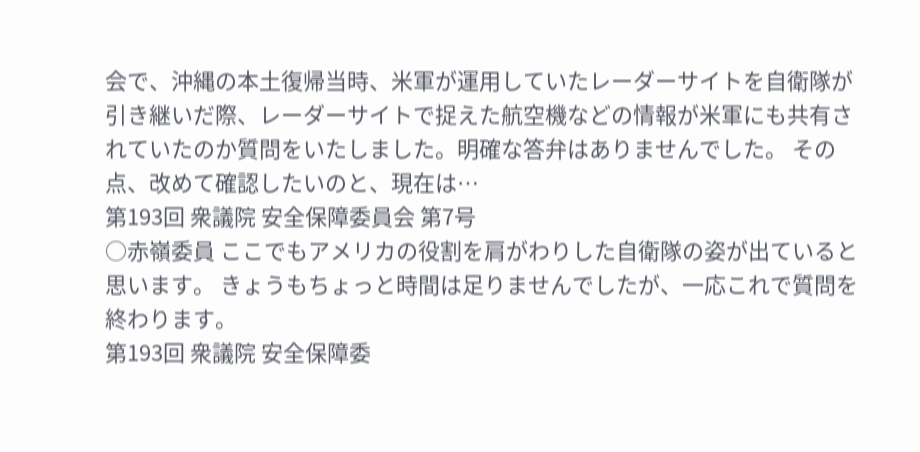会で、沖縄の本土復帰当時、米軍が運用していたレーダーサイトを自衛隊が引き継いだ際、レーダーサイトで捉えた航空機などの情報が米軍にも共有されていたのか質問をいたしました。明確な答弁はありませんでした。 その点、改めて確認したいのと、現在は…
第193回 衆議院 安全保障委員会 第7号
○赤嶺委員 ここでもアメリカの役割を肩がわりした自衛隊の姿が出ていると思います。 きょうもちょっと時間は足りませんでしたが、一応これで質問を終わります。
第193回 衆議院 安全保障委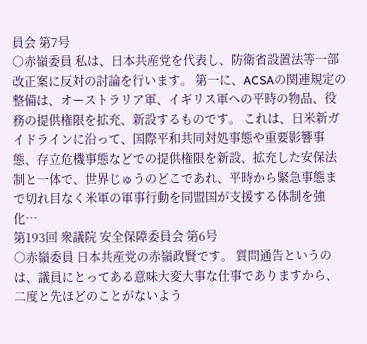員会 第7号
○赤嶺委員 私は、日本共産党を代表し、防衛省設置法等一部改正案に反対の討論を行います。 第一に、ACSAの関連規定の整備は、オーストラリア軍、イギリス軍への平時の物品、役務の提供権限を拡充、新設するものです。 これは、日米新ガイドラインに沿って、国際平和共同対処事態や重要影響事態、存立危機事態などでの提供権限を新設、拡充した安保法制と一体で、世界じゅうのどこであれ、平時から緊急事態まで切れ目なく米軍の軍事行動を同盟国が支援する体制を強化…
第193回 衆議院 安全保障委員会 第6号
○赤嶺委員 日本共産党の赤嶺政賢です。 質問通告というのは、議員にとってある意味大変大事な仕事でありますから、二度と先ほどのことがないよう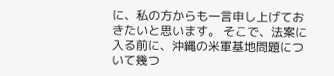に、私の方からも一言申し上げておきたいと思います。 そこで、法案に入る前に、沖縄の米軍基地問題について幾つ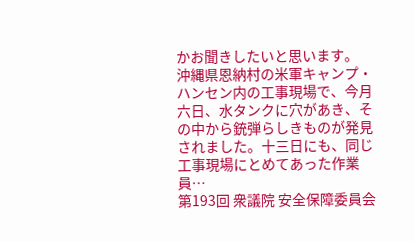かお聞きしたいと思います。 沖縄県恩納村の米軍キャンプ・ハンセン内の工事現場で、今月六日、水タンクに穴があき、その中から銃弾らしきものが発見されました。十三日にも、同じ工事現場にとめてあった作業員…
第193回 衆議院 安全保障委員会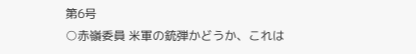第6号
○赤嶺委員 米軍の銃弾かどうか、これは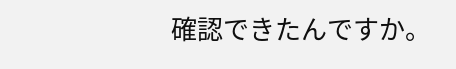確認できたんですか。